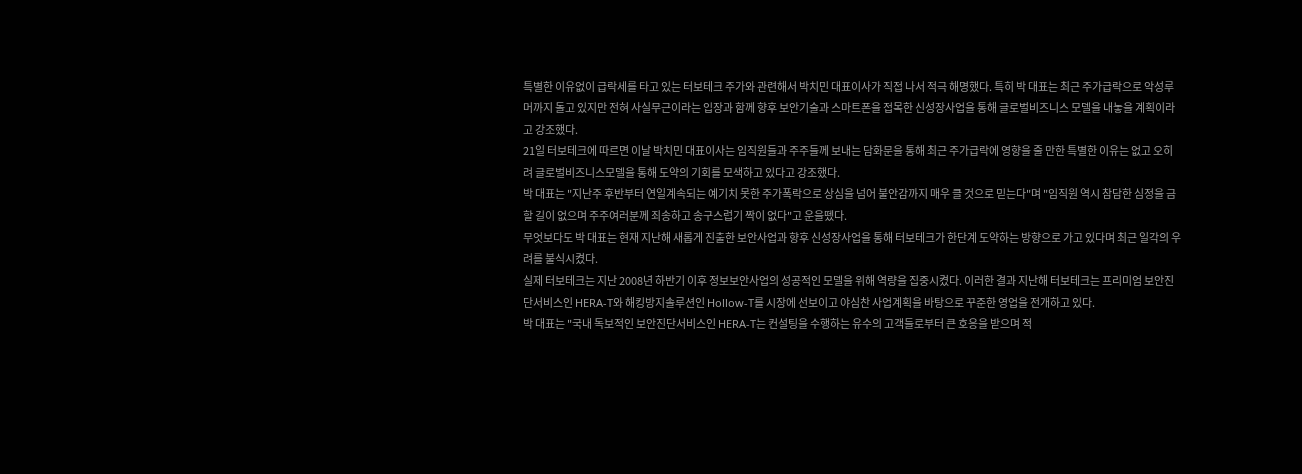특별한 이유없이 급락세를 타고 있는 터보테크 주가와 관련해서 박치민 대표이사가 직접 나서 적극 해명했다. 특히 박 대표는 최근 주가급락으로 악성루머까지 돌고 있지만 전혀 사실무근이라는 입장과 함께 향후 보안기술과 스마트폰을 접목한 신성장사업을 통해 글로벌비즈니스 모델을 내놓을 계획이라고 강조했다.
21일 터보테크에 따르면 이날 박치민 대표이사는 임직원들과 주주들께 보내는 담화문을 통해 최근 주가급락에 영향을 줄 만한 특별한 이유는 없고 오히려 글로벌비즈니스모델을 통해 도약의 기회를 모색하고 있다고 강조했다.
박 대표는 "지난주 후반부터 연일계속되는 예기치 못한 주가폭락으로 상심을 넘어 불안감까지 매우 클 것으로 믿는다"며 "임직원 역시 참담한 심정을 금할 길이 없으며 주주여러분께 죄송하고 송구스럽기 짝이 없다"고 운을뗐다.
무엇보다도 박 대표는 현재 지난해 새롭게 진출한 보안사업과 향후 신성장사업을 통해 터보테크가 한단계 도약하는 방향으로 가고 있다며 최근 일각의 우려를 불식시켰다.
실제 터보테크는 지난 2008년 하반기 이후 정보보안사업의 성공적인 모델을 위해 역량을 집중시켰다. 이러한 결과 지난해 터보테크는 프리미엄 보안진단서비스인 HERA-T와 해킹방지솔루션인 Hollow-T를 시장에 선보이고 야심찬 사업계획을 바탕으로 꾸준한 영업을 전개하고 있다.
박 대표는 "국내 독보적인 보안진단서비스인 HERA-T는 컨설팅을 수행하는 유수의 고객들로부터 큰 호응을 받으며 적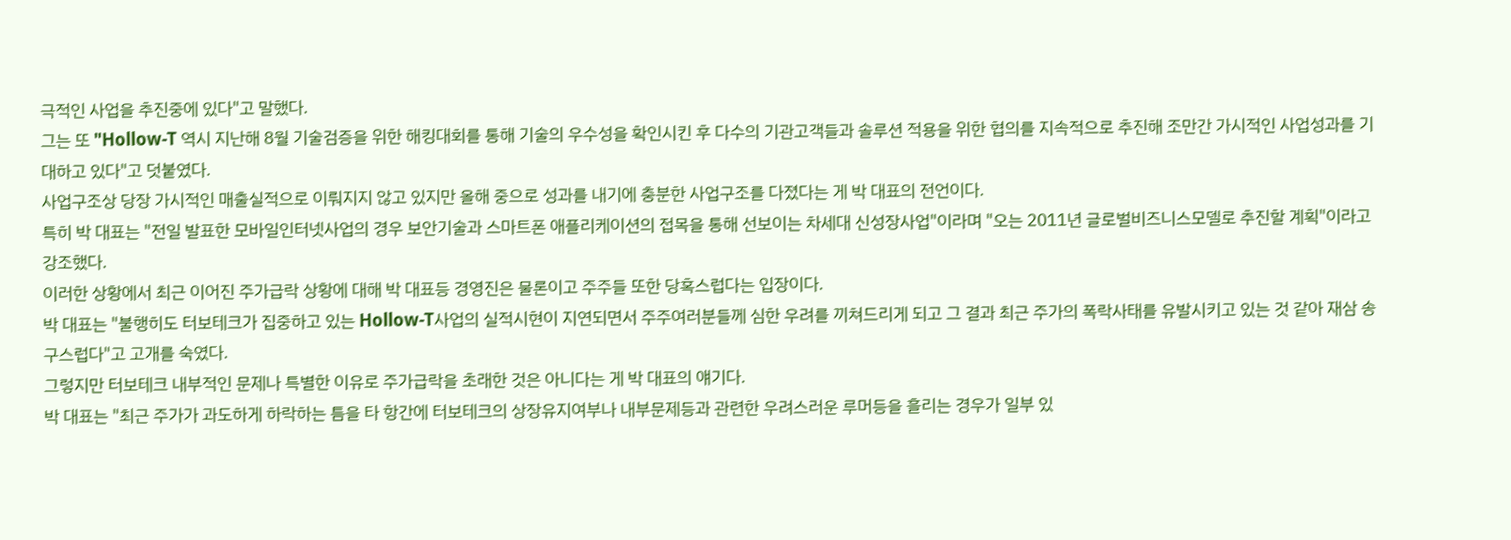극적인 사업을 추진중에 있다"고 말했다.
그는 또 "Hollow-T 역시 지난해 8월 기술검증을 위한 해킹대회를 통해 기술의 우수성을 확인시킨 후 다수의 기관고객들과 솔루션 적용을 위한 협의를 지속적으로 추진해 조만간 가시적인 사업성과를 기대하고 있다"고 덧붙였다.
사업구조상 당장 가시적인 매출실적으로 이뤄지지 않고 있지만 올해 중으로 성과를 내기에 충분한 사업구조를 다졌다는 게 박 대표의 전언이다.
특히 박 대표는 "전일 발표한 모바일인터넷사업의 경우 보안기술과 스마트폰 애플리케이션의 접목을 통해 선보이는 차세대 신성장사업"이라며 "오는 2011년 글로벌비즈니스모델로 추진할 계획"이라고 강조했다.
이러한 상황에서 최근 이어진 주가급락 상황에 대해 박 대표등 경영진은 물론이고 주주들 또한 당혹스럽다는 입장이다.
박 대표는 "불행히도 터보테크가 집중하고 있는 Hollow-T사업의 실적시현이 지연되면서 주주여러분들께 심한 우려를 끼쳐드리게 되고 그 결과 최근 주가의 폭락사태를 유발시키고 있는 것 같아 재삼 송구스럽다"고 고개를 숙였다.
그렇지만 터보테크 내부적인 문제나 특별한 이유로 주가급락을 초래한 것은 아니다는 게 박 대표의 얘기다.
박 대표는 "최근 주가가 과도하게 하락하는 틈을 타 항간에 터보테크의 상장유지여부나 내부문제등과 관련한 우려스러운 루머등을 흘리는 경우가 일부 있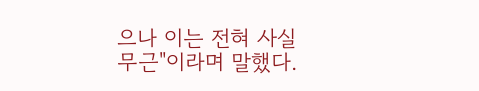으나 이는 전혀 사실무근"이라며 말했다.